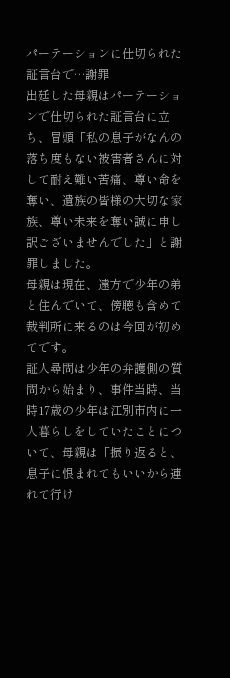パーテーションに仕切られた証言台で…謝罪
出廷した母親はパーテーションで仕切られた証言台に立ち、冒頭「私の息子がなんの落ち度もない被害者さんに対して耐え難い苦痛、尊い命を奪い、遺族の皆様の大切な家族、尊い未来を奪い誠に申し訳ございませんでした」と謝罪しました。
母親は現在、遠方で少年の弟と住んでいて、傍聴も含めて裁判所に来るのは今回が初めてです。
証人尋問は少年の弁護側の質問から始まり、事件当時、当時17歳の少年は江別市内に一人暮らしをしていたことについて、母親は「振り返ると、息子に恨まれてもいいから連れて行け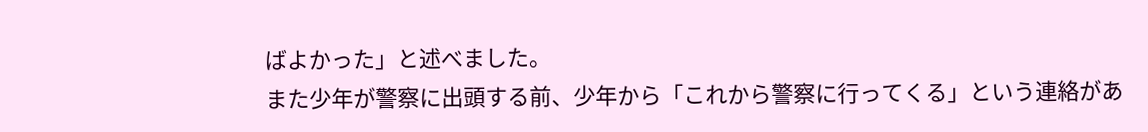ばよかった」と述べました。
また少年が警察に出頭する前、少年から「これから警察に行ってくる」という連絡があ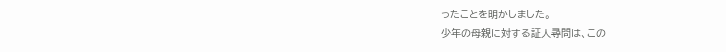ったことを明かしました。
少年の母親に対する証人尋問は、この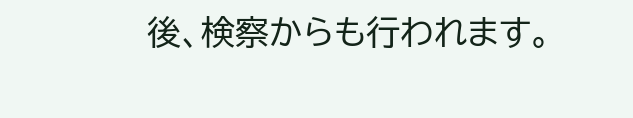後、検察からも行われます。